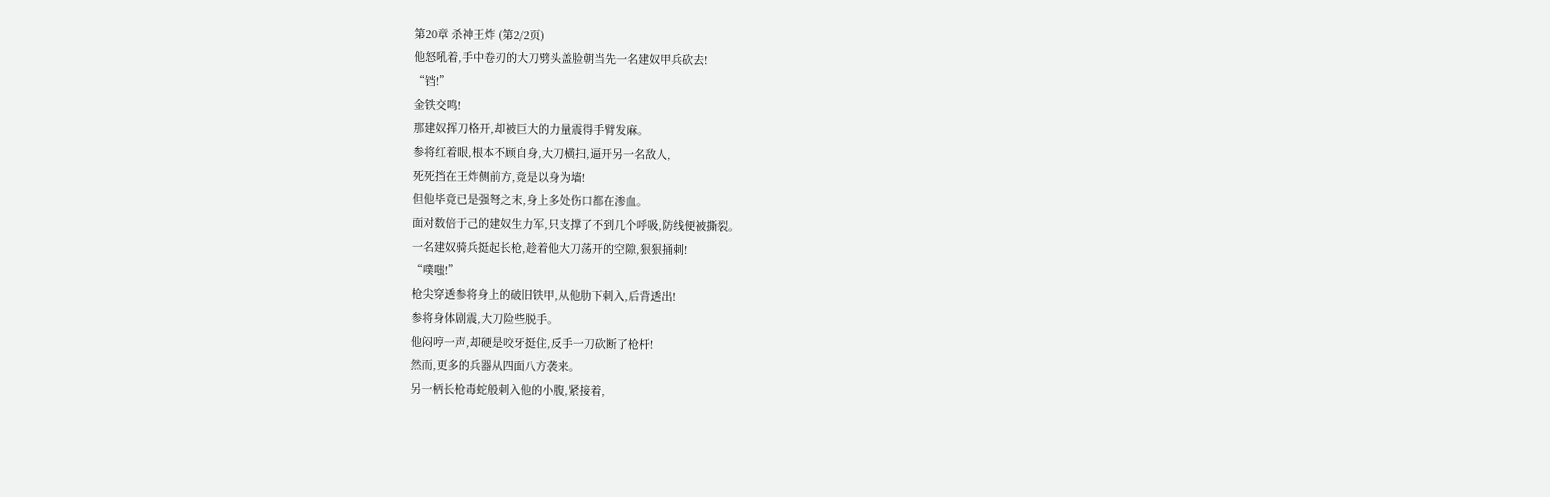第20章 杀神王炸 (第2/2页)
他怒吼着,手中卷刃的大刀劈头盖脸朝当先一名建奴甲兵砍去!
“铛!”
金铁交鸣!
那建奴挥刀格开,却被巨大的力量震得手臂发麻。
参将红着眼,根本不顾自身,大刀横扫,逼开另一名敌人,
死死挡在王炸侧前方,竟是以身为墙!
但他毕竟已是强弩之末,身上多处伤口都在渗血。
面对数倍于己的建奴生力军,只支撑了不到几个呼吸,防线便被撕裂。
一名建奴骑兵挺起长枪,趁着他大刀荡开的空隙,狠狠捅刺!
“噗嗤!”
枪尖穿透参将身上的破旧铁甲,从他肋下刺入,后背透出!
参将身体剧震,大刀险些脱手。
他闷哼一声,却硬是咬牙挺住,反手一刀砍断了枪杆!
然而,更多的兵器从四面八方袭来。
另一柄长枪毒蛇般刺入他的小腹,紧接着,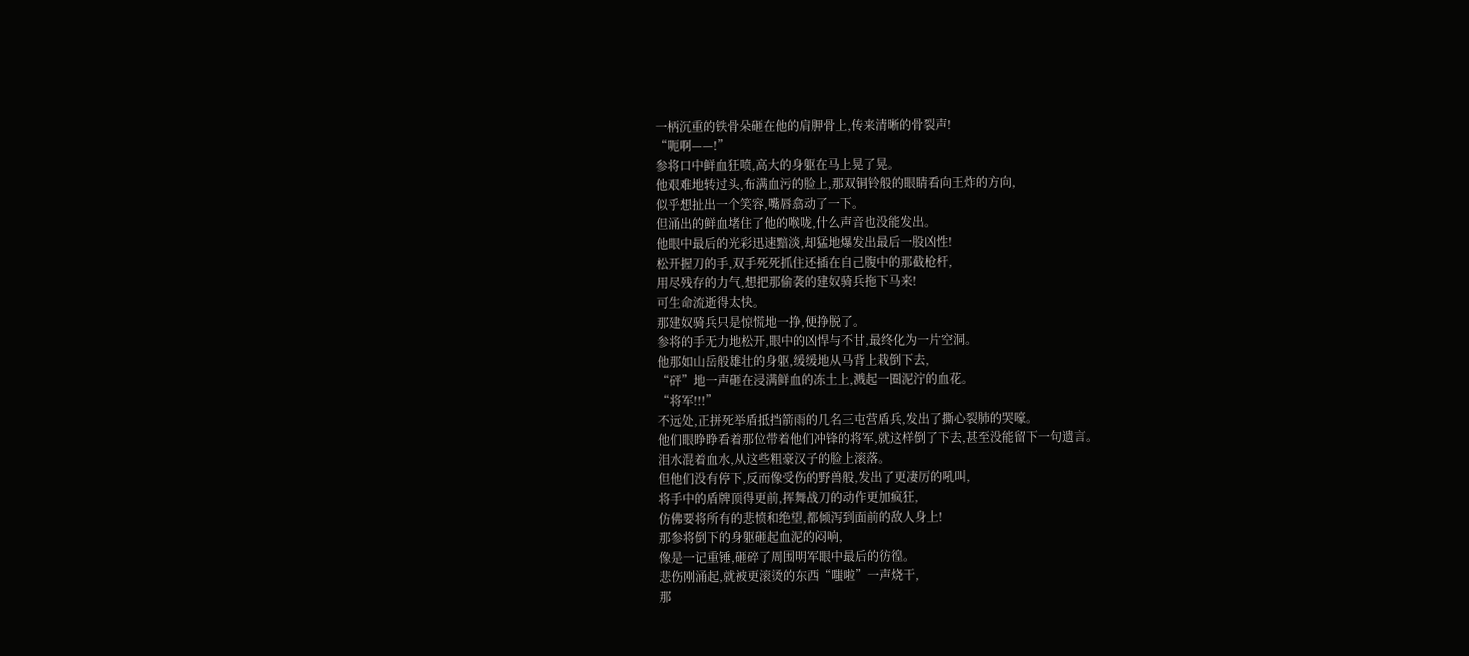一柄沉重的铁骨朵砸在他的肩胛骨上,传来清晰的骨裂声!
“呃啊——!”
参将口中鲜血狂喷,高大的身躯在马上晃了晃。
他艰难地转过头,布满血污的脸上,那双铜铃般的眼睛看向王炸的方向,
似乎想扯出一个笑容,嘴唇翕动了一下。
但涌出的鲜血堵住了他的喉咙,什么声音也没能发出。
他眼中最后的光彩迅速黯淡,却猛地爆发出最后一股凶性!
松开握刀的手,双手死死抓住还插在自己腹中的那截枪杆,
用尽残存的力气,想把那偷袭的建奴骑兵拖下马来!
可生命流逝得太快。
那建奴骑兵只是惊慌地一挣,便挣脱了。
参将的手无力地松开,眼中的凶悍与不甘,最终化为一片空洞。
他那如山岳般雄壮的身躯,缓缓地从马背上栽倒下去,
“砰”地一声砸在浸满鲜血的冻土上,溅起一圈泥泞的血花。
“将军!!!”
不远处,正拼死举盾抵挡箭雨的几名三屯营盾兵,发出了撕心裂肺的哭嚎。
他们眼睁睁看着那位带着他们冲锋的将军,就这样倒了下去,甚至没能留下一句遗言。
泪水混着血水,从这些粗豪汉子的脸上滚落。
但他们没有停下,反而像受伤的野兽般,发出了更凄厉的吼叫,
将手中的盾牌顶得更前,挥舞战刀的动作更加疯狂,
仿佛要将所有的悲愤和绝望,都倾泻到面前的敌人身上!
那参将倒下的身躯砸起血泥的闷响,
像是一记重锤,砸碎了周围明军眼中最后的彷徨。
悲伤刚涌起,就被更滚烫的东西“嗤啦”一声烧干,
那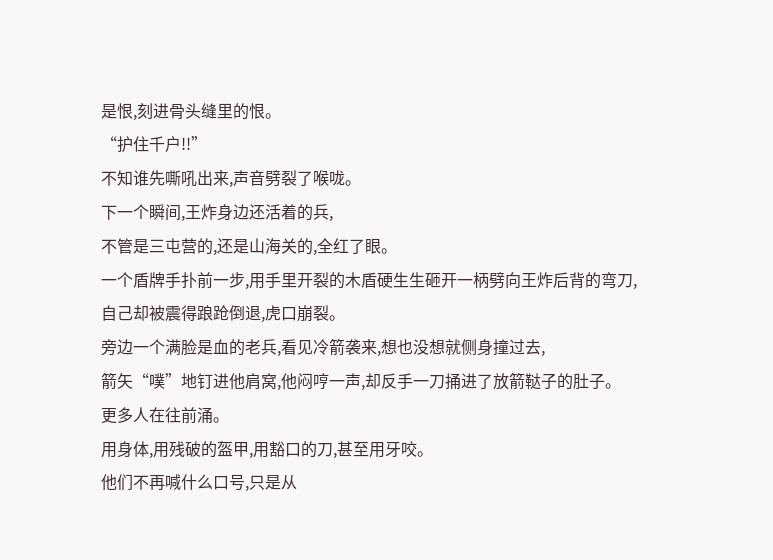是恨,刻进骨头缝里的恨。
“护住千户!!”
不知谁先嘶吼出来,声音劈裂了喉咙。
下一个瞬间,王炸身边还活着的兵,
不管是三屯营的,还是山海关的,全红了眼。
一个盾牌手扑前一步,用手里开裂的木盾硬生生砸开一柄劈向王炸后背的弯刀,
自己却被震得踉跄倒退,虎口崩裂。
旁边一个满脸是血的老兵,看见冷箭袭来,想也没想就侧身撞过去,
箭矢“噗”地钉进他肩窝,他闷哼一声,却反手一刀捅进了放箭鞑子的肚子。
更多人在往前涌。
用身体,用残破的盔甲,用豁口的刀,甚至用牙咬。
他们不再喊什么口号,只是从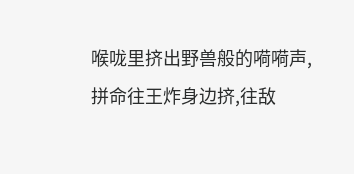喉咙里挤出野兽般的嗬嗬声,
拼命往王炸身边挤,往敌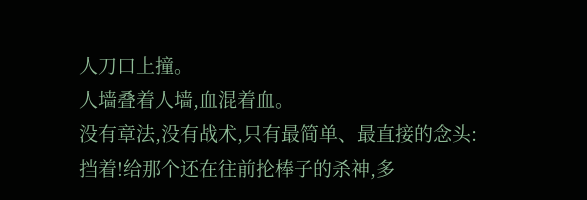人刀口上撞。
人墙叠着人墙,血混着血。
没有章法,没有战术,只有最简单、最直接的念头:
挡着!给那个还在往前抡棒子的杀神,多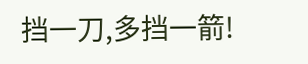挡一刀,多挡一箭!